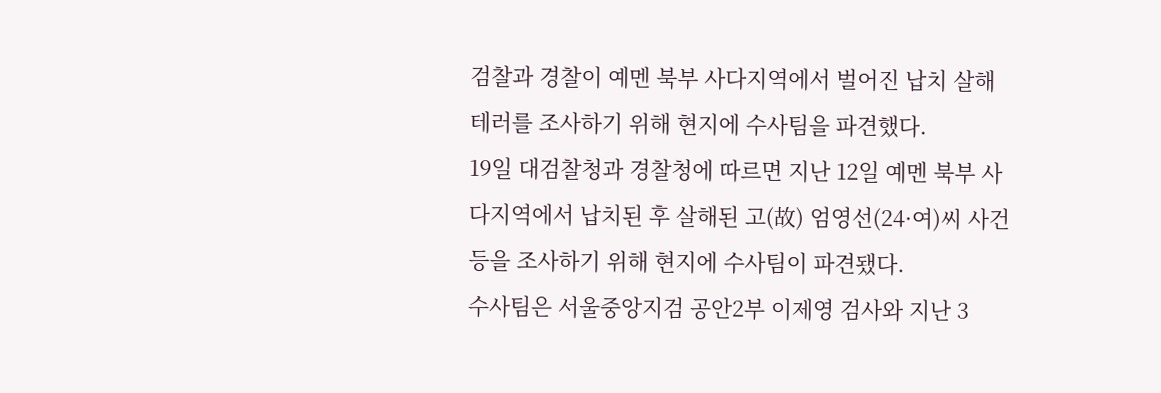검찰과 경찰이 예멘 북부 사다지역에서 벌어진 납치 살해 테러를 조사하기 위해 현지에 수사팀을 파견했다.
19일 대검찰청과 경찰청에 따르면 지난 12일 예멘 북부 사다지역에서 납치된 후 살해된 고(故) 엄영선(24·여)씨 사건 등을 조사하기 위해 현지에 수사팀이 파견됐다.
수사팀은 서울중앙지검 공안2부 이제영 검사와 지난 3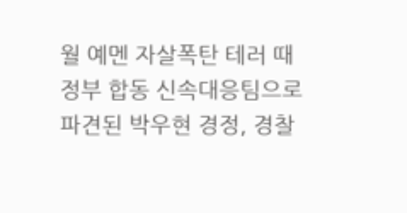월 예멘 자살폭탄 테러 때 정부 합동 신속대응팀으로 파견된 박우현 경정, 경찰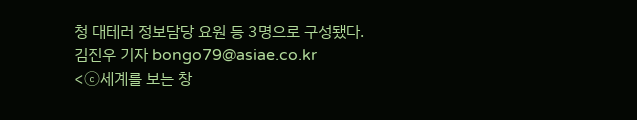청 대테러 정보담당 요원 등 3명으로 구성됐다.
김진우 기자 bongo79@asiae.co.kr
<ⓒ세계를 보는 창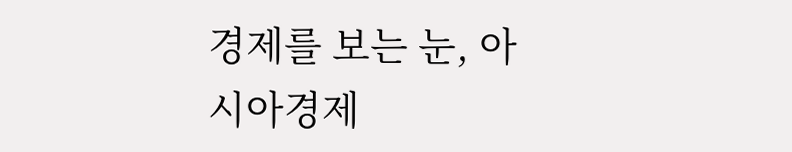경제를 보는 눈, 아시아경제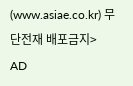(www.asiae.co.kr) 무단전재 배포금지>
AD